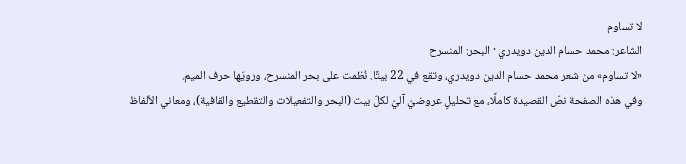لا تساوم
الشاعر: محمد حسام الدين دويدري · البحر: المنسرح
«لا تساوم» من شعر محمد حسام الدين دويدري، وتقع في 22 بيتًا. نُظمت على بحر المنسرح، ورويّها حرف الميم.
وفي هذه الصفحة نصّ القصيدة كاملًا، مع تحليلٍ عروضيّ آليّ لكلّ بيت (البحر والتفعيلات والتقطيع والقافية)، ومعاني الألفاظ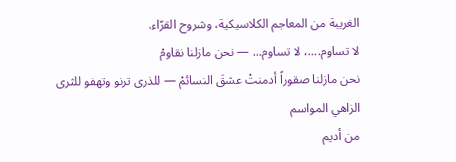الغريبة من المعاجم الكلاسيكية، وشروح القرّاء.
لا تساوم....، لا تساوم... — نحن مازلنا نقاومْ
نحن مازلنا صقوراً أدمنتْ عشقَ النسائمْ — للذرى ترنو وتهفو للثرى الزاهي المواسم
من أديم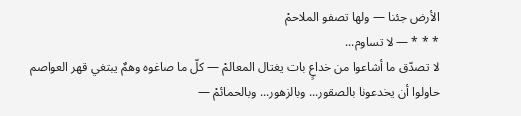الأرض جئنا — ولها تصفو الملاحمْ
* * * — لا تساوم...
لا تصدّق ما أشاعوا من خداعٍ بات يغتال المعالمْ — كلّ ما صاغوه وهمٌ يبتغي قهر العواصم
حاولوا أن يخدعونا بالصقور... وبالزهور... وبالحمائمْ —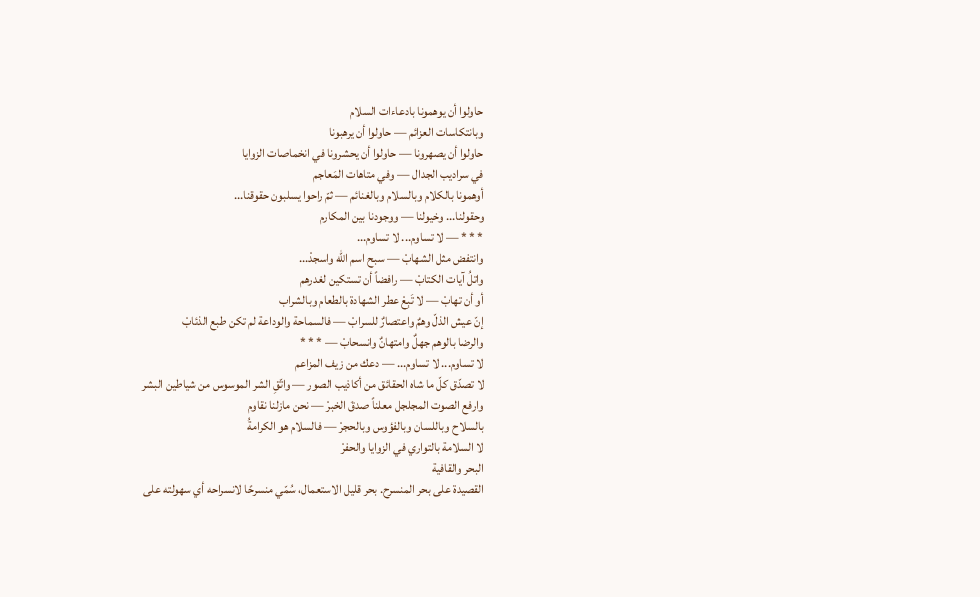حاولوا أن يوهمونا بادعاءات السلام
وبانتكاسات العزائم — حاولوا أن يرهبونا
حاولوا أن يصهرونا — حاولوا أن يحشرونا في انخماصات الزوايا
في سراديب الجدال — وفي متاهات المَعاجم
أوهمونا بالكلام وبالسلام وبالغنائم — ثمّ راحوا يسلبون حقوقنا...
وحقولنا... وخيولنا — ووجودنا بين المكارم
* * * — لا تساوم... لا تساوم...
وانتفض مثل الشهابْ — سبح اسم الله واسجدْ...
واتلُ آيات الكتابْ — رافضاً أن تستكين لغدرهم
أو أن تهابْ — لا تَبِعْ عطر الشهادة بالطعام وبالشراب
إنّ عيش الذلّ وهمٌ واعتصارٌ للسرابْ — فالسماحة والوداعة لم تكن طبع الذئابْ
والرضا بالوهم جهلٌ وامتهانٌ وانسحابْ — * * *
لا تساوم... لا تساوم... — دعك من زيف المزاعم
لا تصدّق كلّ ما شاه الحقائق من أكاذيب الصور — واتّقِ الشر الموسوس من شياطين البشر
وارفع الصوت المجلجل معلناً صدقَ الخبرْ — نحن مازلنا نقاوم
بالسلاح وباللسان وبالفؤوس وبالحجرْ — فالسلام هو الكرامةُ
لا السلامة بالتواري في الزوايا والحفرْ
البحر والقافية
القصيدة على بحر المنسرح. بحر قليل الاستعمال، سُمّي منسرحًا لانسراحه أي سهولته على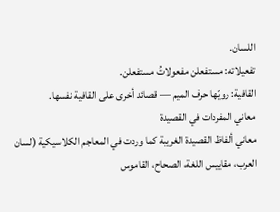اللسان.
تفعيلاته: مستفعلن مفعولاتُ مستفعلن.
القافية: رويّها حرف الميم — قصائد أخرى على القافية نفسها.
معاني المفردات في القصيدة
معاني ألفاظ القصيدة الغريبة كما وردت في المعاجم الكلاسيكية (لسان العرب، مقاييس اللغة، الصحاح، القاموس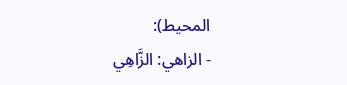المحيط):
- الزاهي: الزَّاهِي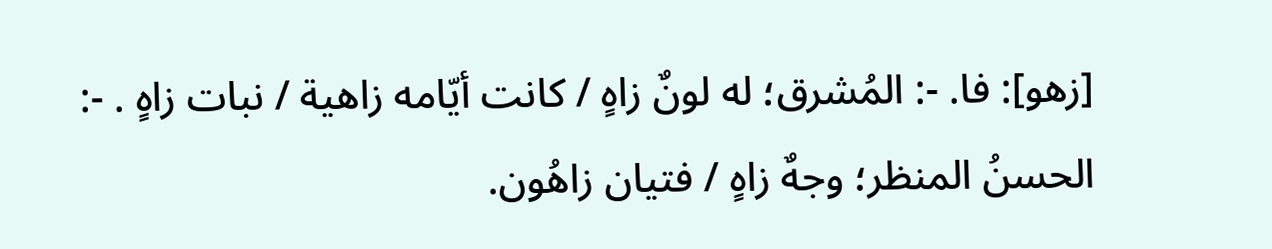[زهو]: فا. -: المُشرق؛ له لونٌ زاهٍ / كانت أيّامه زاهية / نبات زاهٍ . -: الحسنُ المنظر؛ وجهٌ زاهٍ / فتيان زاهُون.